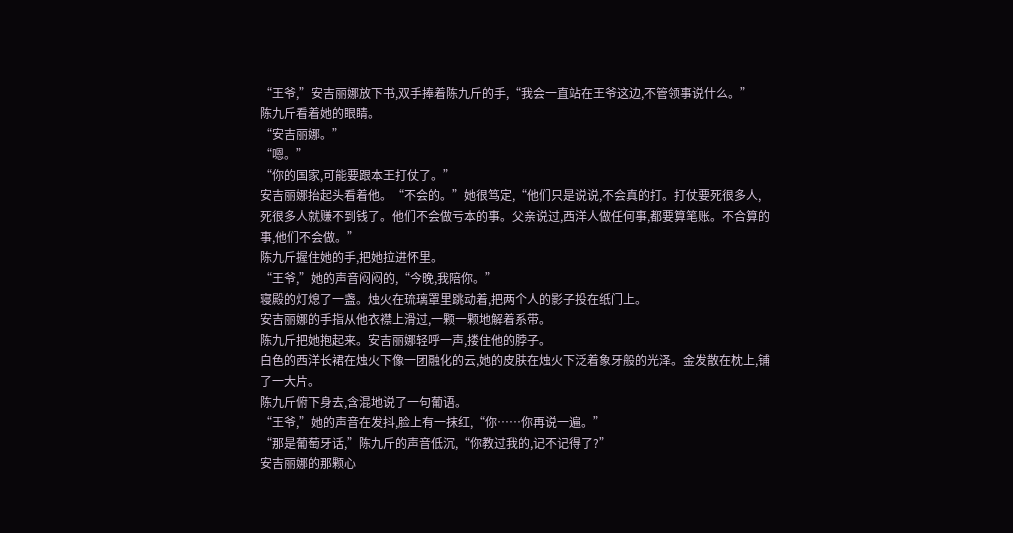“王爷,”安吉丽娜放下书,双手捧着陈九斤的手,“我会一直站在王爷这边,不管领事说什么。”
陈九斤看着她的眼睛。
“安吉丽娜。”
“嗯。”
“你的国家,可能要跟本王打仗了。”
安吉丽娜抬起头看着他。“不会的。”她很笃定,“他们只是说说,不会真的打。打仗要死很多人,死很多人就赚不到钱了。他们不会做亏本的事。父亲说过,西洋人做任何事,都要算笔账。不合算的事,他们不会做。”
陈九斤握住她的手,把她拉进怀里。
“王爷,”她的声音闷闷的,“今晚,我陪你。”
寝殿的灯熄了一盏。烛火在琉璃罩里跳动着,把两个人的影子投在纸门上。
安吉丽娜的手指从他衣襟上滑过,一颗一颗地解着系带。
陈九斤把她抱起来。安吉丽娜轻呼一声,搂住他的脖子。
白色的西洋长裙在烛火下像一团融化的云,她的皮肤在烛火下泛着象牙般的光泽。金发散在枕上,铺了一大片。
陈九斤俯下身去,含混地说了一句葡语。
“王爷,”她的声音在发抖,脸上有一抹红,“你……你再说一遍。”
“那是葡萄牙话,”陈九斤的声音低沉,“你教过我的,记不记得了?”
安吉丽娜的那颗心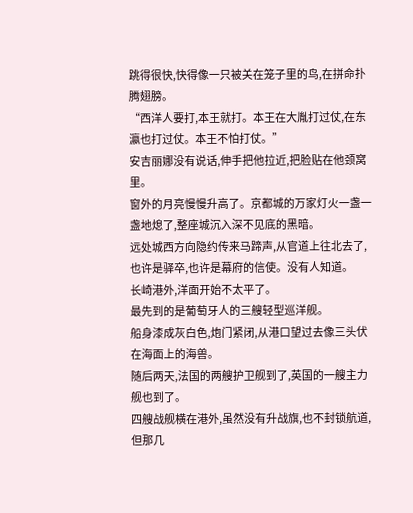跳得很快,快得像一只被关在笼子里的鸟,在拼命扑腾翅膀。
“西洋人要打,本王就打。本王在大胤打过仗,在东瀛也打过仗。本王不怕打仗。”
安吉丽娜没有说话,伸手把他拉近,把脸贴在他颈窝里。
窗外的月亮慢慢升高了。京都城的万家灯火一盏一盏地熄了,整座城沉入深不见底的黑暗。
远处城西方向隐约传来马蹄声,从官道上往北去了,也许是驿卒,也许是幕府的信使。没有人知道。
长崎港外,洋面开始不太平了。
最先到的是葡萄牙人的三艘轻型巡洋舰。
船身漆成灰白色,炮门紧闭,从港口望过去像三头伏在海面上的海兽。
随后两天,法国的两艘护卫舰到了,英国的一艘主力舰也到了。
四艘战舰横在港外,虽然没有升战旗,也不封锁航道,但那几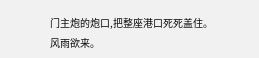门主炮的炮口,把整座港口死死盖住。
风雨欲来。